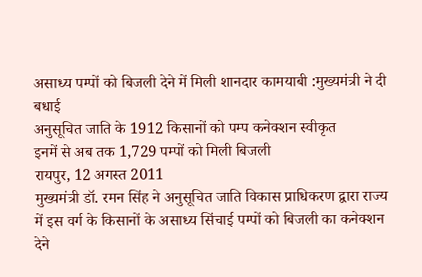असाध्य पम्पों को बिजली देने में मिली शानदार कामयाबी :मुख्यमंत्री ने दी बधाई
अनुसूचित जाति के 1912 किसानों को पम्प कनेक्शन स्वीकृत
इनमें से अब तक 1,729 पम्पों को मिली बिजली
रायपुर, 12 अगस्त 2011
मुख्यमंत्री डॉ. रमन सिंह ने अनुसूचित जाति विकास प्राधिकरण द्वारा राज्य में इस वर्ग के किसानों के असाध्य सिंचाई पम्पों को बिजली का कनेक्शन देने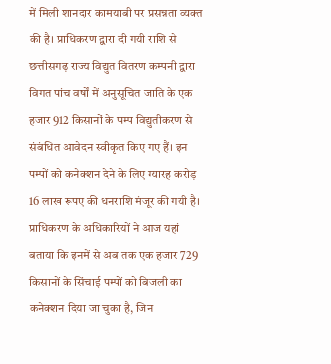में मिली शानदार कामयाबी पर प्रसन्नता व्यक्त की है। प्राधिकरण द्वारा दी गयी राशि से छत्तीसगढ़ राज्य विद्युत वितरण कम्पनी द्वारा विगत पांच वर्षों में अनुसूचित जाति के एक हजार 912 किसानों के पम्प विद्युतीकरण से संबंधित आवेदन स्वीकृत किए गए हैं। इन पम्पों को कनेक्शन देने के लिए ग्यारह करोड़ 16 लाख रूपए की धनराशि मंजूर की गयी है।
प्राधिकरण के अधिकारियों ने आज यहां बताया कि इनमें से अब तक एक हजार 729 किसानों के सिंचाई पम्पों को बिजली का कनेक्शन दिया जा चुका है, जिन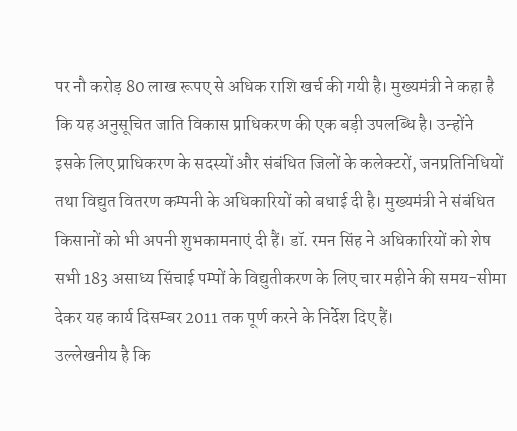पर नौ करोड़ 80 लाख रूपए से अधिक राशि खर्च की गयी है। मुख्यमंत्री ने कहा है कि यह अनुसूचित जाति विकास प्राधिकरण की एक बड़ी उपलब्धि है। उन्होंने इसके लिए प्राधिकरण के सदस्यों और संबंधित जिलों के कलेक्टरों, जनप्रतिनिधियों तथा विद्युत वितरण कम्पनी के अधिकारियों को बधाई दी है। मुख्यमंत्री ने संबंधित किसानों को भी अपनी शुभकामनाएं दी हैं। डॉ. रमन सिंह ने अधिकारियों को शेष सभी 183 असाध्य सिंचाई पम्पों के विद्युतीकरण के लिए चार महीने की समय-सीमा देकर यह कार्य दिसम्बर 2011 तक पूर्ण करने के निर्देश दिए हैं।
उल्लेखनीय है कि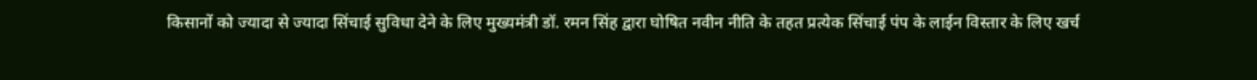किसानों को ज्यादा से ज्यादा सिंचाई सुविधा देने के लिए मुख्यमंत्री डॉ. रमन सिंह द्वारा घोषित नवीन नीति के तहत प्रत्येक सिंचाई पंप के लाईन विस्तार के लिए खर्च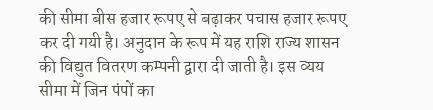की सीमा बीस हजार रूपए से बढ़ाकर पचास हजार रूपए कर दी गयी है। अनुदान के रूप में यह राशि राज्य शासन की विद्युत वितरण कम्पनी द्वारा दी जाती है। इस व्यय सीमा में जिन पंपों का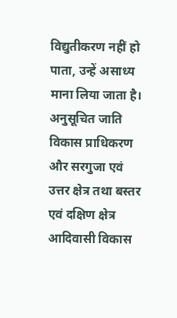विद्युतीकरण नहीं हो पाता, उन्हें असाध्य माना लिया जाता है। अनुसूचित जाति विकास प्राधिकरण और सरगुजा एवं उत्तर क्षेत्र तथा बस्तर एवं दक्षिण क्षेत्र आदिवासी विकास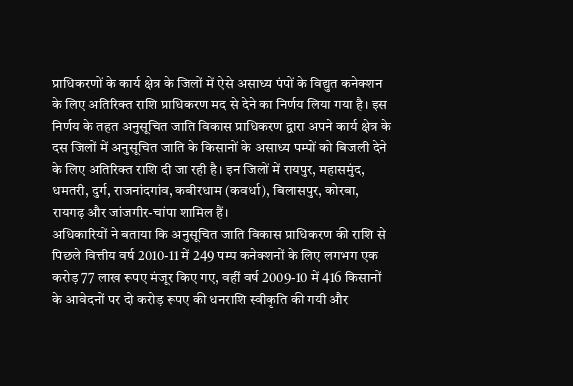प्राधिकरणों के कार्य क्षेत्र के जिलों में ऐसे असाध्य पंपों के विद्युत कनेक्शन के लिए अतिरिक्त राशि प्राधिकरण मद से देने का निर्णय लिया गया है। इस निर्णय के तहत अनुसूचित जाति विकास प्राधिकरण द्वारा अपने कार्य क्षेत्र के दस जिलों में अनुसूचित जाति के किसानों के असाध्य पम्पों को बिजली देने के लिए अतिरिक्त राशि दी जा रही है। इन जिलों में रायपुर, महासमुंद, धमतरी, दुर्ग, राजनांदगांव, कबीरधाम (कवर्धा), बिलासपुर, कोरबा, रायगढ़ और जांजगीर-चांपा शामिल हैं।
अधिकारियों ने बताया कि अनुसूचित जाति विकास प्राधिकरण की राशि से पिछले वित्तीय वर्ष 2010-11 में 249 पम्प कनेक्शनों के लिए लगभग एक करोड़ 77 लाख रूपए मंजूर किए गए, वहीं वर्ष 2009-10 में 416 किसानों के आवेदनों पर दो करोड़ रूपए की धनराशि स्वीकृति की गयी और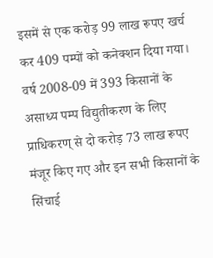इसमें से एक करोड़ 99 लाख रूपए खर्च कर 409 पम्पों को कनेक्शन दिया गया। वर्ष 2008-09 में 393 किसानों के असाध्य पम्प विद्युतीकरण के लिए प्राधिकरण् से दो करोड़ 73 लाख रूपए मंजूर किए गए और इन सभी किसानों के सिंचाई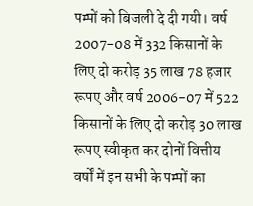पम्पों को बिजली दे दी गयी। वर्ष 2007-08 में 332 किसानों के लिए दो करोड़ 35 लाख 78 हजार रूपए और वर्ष 2006-07 में 522 किसानों के लिए दो करोड़ 30 लाख रूपए स्वीकृत कर दोनों वित्तीय वर्षों में इन सभी के पम्पों का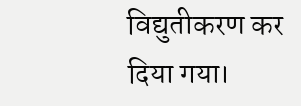विद्युतीकरण कर दिया गया।